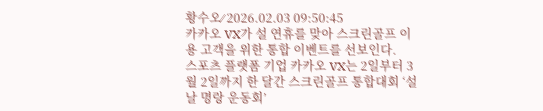황수오⁄ 2026.02.03 09:50:45
카카오 VX가 설 연휴를 맞아 스크린골프 이용 고객을 위한 통합 이벤트를 선보인다.
스포츠 플랫폼 기업 카카오 VX는 2일부터 3월 2일까지 한 달간 스크린골프 통합대회 ‘설날 명랑 운동회’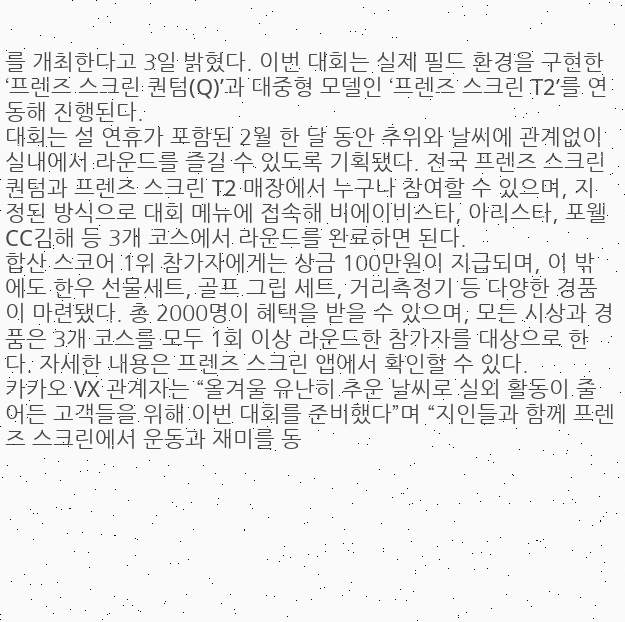를 개최한다고 3일 밝혔다. 이번 대회는 실제 필드 환경을 구현한 ‘프렌즈 스크린 퀀텀(Q)’과 대중형 모델인 ‘프렌즈 스크린 T2’를 연동해 진행된다.
대회는 설 연휴가 포함된 2월 한 달 동안 추위와 날씨에 관계없이 실내에서 라운드를 즐길 수 있도록 기획됐다. 전국 프렌즈 스크린 퀀텀과 프렌즈 스크린 T2 매장에서 누구나 참여할 수 있으며, 지정된 방식으로 대회 메뉴에 접속해 비에이비스타, 아리스타, 포웰CC김해 등 3개 코스에서 라운드를 완료하면 된다.
합산 스코어 1위 참가자에게는 상금 100만원이 지급되며, 이 밖에도 한우 선물세트, 골프 그립 세트, 거리측정기 등 다양한 경품이 마련됐다. 총 2000명이 혜택을 받을 수 있으며, 모든 시상과 경품은 3개 코스를 모두 1회 이상 라운드한 참가자를 대상으로 한다. 자세한 내용은 프렌즈 스크린 앱에서 확인할 수 있다.
카카오 VX 관계자는 “올겨울 유난히 추운 날씨로 실외 활동이 줄어든 고객들을 위해 이번 대회를 준비했다”며 “지인들과 함께 프렌즈 스크린에서 운동과 재미를 동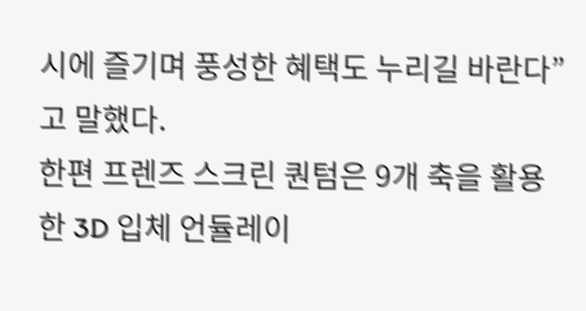시에 즐기며 풍성한 혜택도 누리길 바란다”고 말했다.
한편 프렌즈 스크린 퀀텀은 9개 축을 활용한 3D 입체 언듈레이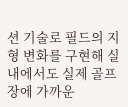션 기술로 필드의 지형 변화를 구현해 실내에서도 실제 골프장에 가까운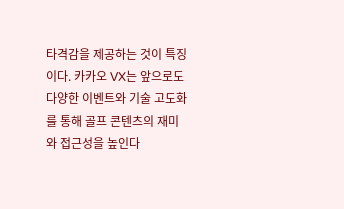타격감을 제공하는 것이 특징이다. 카카오 VX는 앞으로도 다양한 이벤트와 기술 고도화를 통해 골프 콘텐츠의 재미와 접근성을 높인다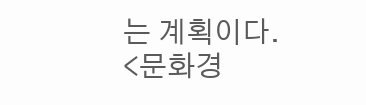는 계획이다.
<문화경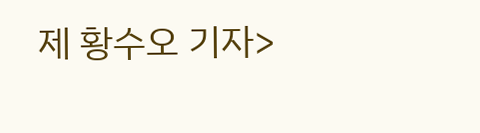제 황수오 기자>